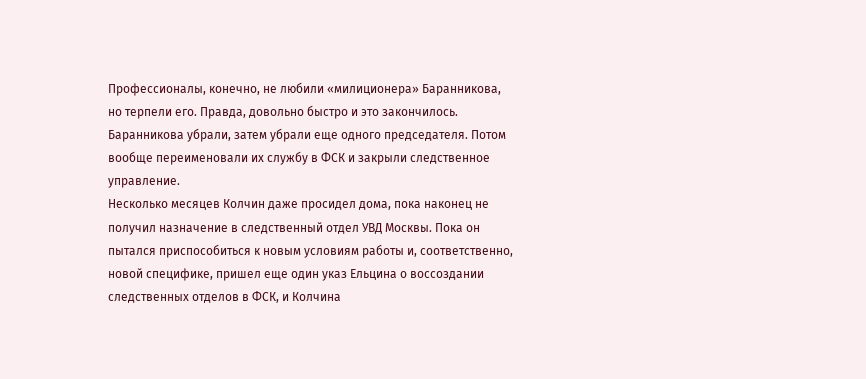Профессионалы, конечно, не любили «милиционера» Баранникова, но терпели его. Правда, довольно быстро и это закончилось. Баранникова убрали, затем убрали еще одного председателя. Потом вообще переименовали их службу в ФСК и закрыли следственное управление.
Несколько месяцев Колчин даже просидел дома, пока наконец не получил назначение в следственный отдел УВД Москвы. Пока он пытался приспособиться к новым условиям работы и, соответственно, новой специфике, пришел еще один указ Ельцина о воссоздании следственных отделов в ФСК, и Колчина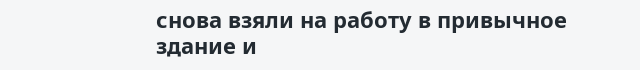снова взяли на работу в привычное здание и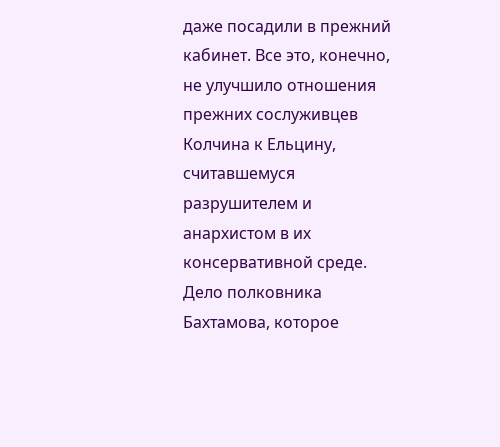даже посадили в прежний кабинет. Все это, конечно, не улучшило отношения прежних сослуживцев Колчина к Ельцину, считавшемуся разрушителем и анархистом в их консервативной среде.
Дело полковника Бахтамова, которое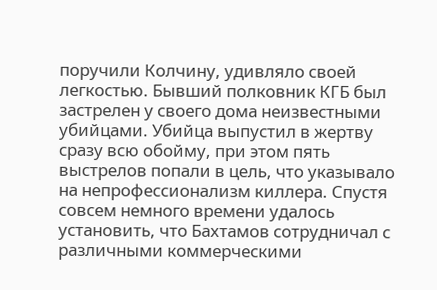поручили Колчину, удивляло своей легкостью. Бывший полковник КГБ был застрелен у своего дома неизвестными убийцами. Убийца выпустил в жертву сразу всю обойму, при этом пять выстрелов попали в цель, что указывало на непрофессионализм киллера. Спустя совсем немного времени удалось установить, что Бахтамов сотрудничал с различными коммерческими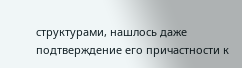структурами, нашлось даже подтверждение его причастности к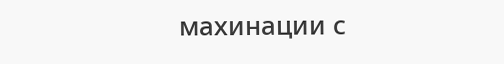махинации с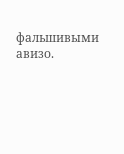фальшивыми авизо.